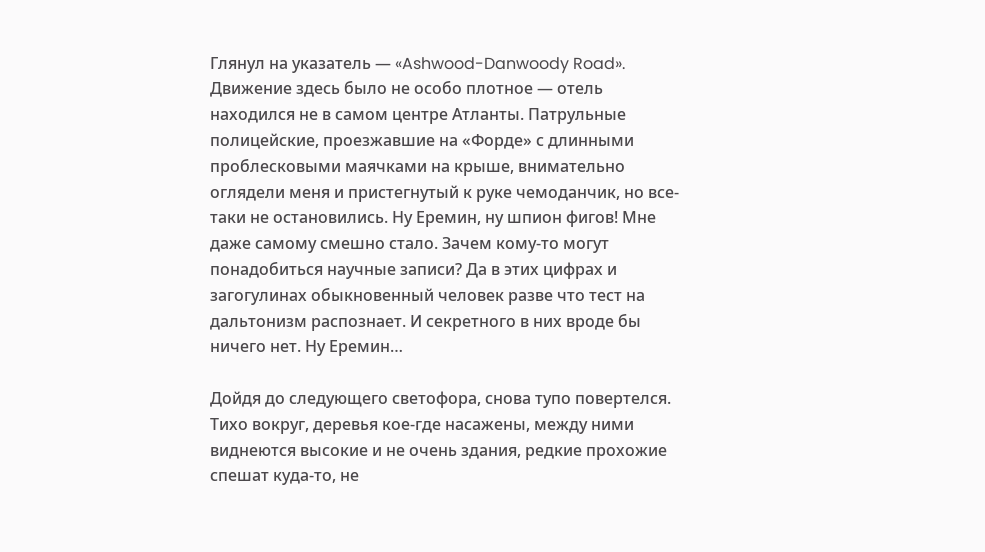Глянул на указатель — «Ashwood-Danwoody Road». Движение здесь было не особо плотное — отель находился не в самом центре Атланты. Патрульные полицейские, проезжавшие на «Форде» с длинными проблесковыми маячками на крыше, внимательно оглядели меня и пристегнутый к руке чемоданчик, но все-таки не остановились. Ну Еремин, ну шпион фигов! Мне даже самому смешно стало. Зачем кому-то могут понадобиться научные записи? Да в этих цифрах и загогулинах обыкновенный человек разве что тест на дальтонизм распознает. И секретного в них вроде бы ничего нет. Ну Еремин…

Дойдя до следующего светофора, снова тупо повертелся. Тихо вокруг, деревья кое-где насажены, между ними виднеются высокие и не очень здания, редкие прохожие спешат куда-то, не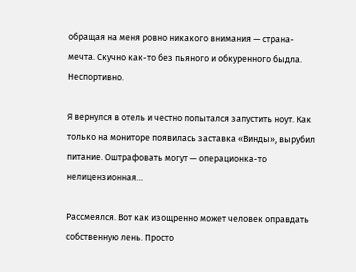обращая на меня ровно никакого внимания — страна-мечта. Скучно как-то без пьяного и обкуренного быдла. Неспортивно.

Я вернулся в отель и честно попытался запустить ноут. Как только на мониторе появилась заставка «Винды», вырубил питание. Оштрафовать могут — операционка-то нелицензионная…

Рассмеялся. Вот как изощренно может человек оправдать собственную лень. Просто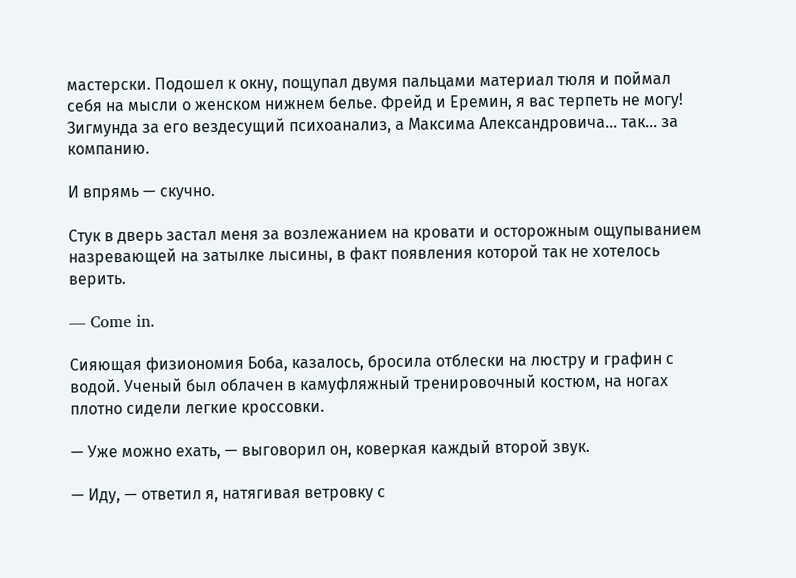мастерски. Подошел к окну, пощупал двумя пальцами материал тюля и поймал себя на мысли о женском нижнем белье. Фрейд и Еремин, я вас терпеть не могу! Зигмунда за его вездесущий психоанализ, а Максима Александровича… так… за компанию.

И впрямь — скучно.

Стук в дверь застал меня за возлежанием на кровати и осторожным ощупыванием назревающей на затылке лысины, в факт появления которой так не хотелось верить.

— Come in.

Сияющая физиономия Боба, казалось, бросила отблески на люстру и графин с водой. Ученый был облачен в камуфляжный тренировочный костюм, на ногах плотно сидели легкие кроссовки.

— Уже можно ехать, — выговорил он, коверкая каждый второй звук.

— Иду, — ответил я, натягивая ветровку с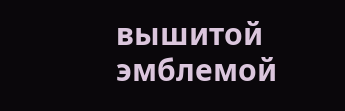вышитой эмблемой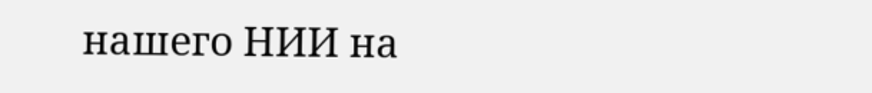нашего НИИ на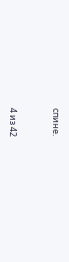спине.



4 из 42